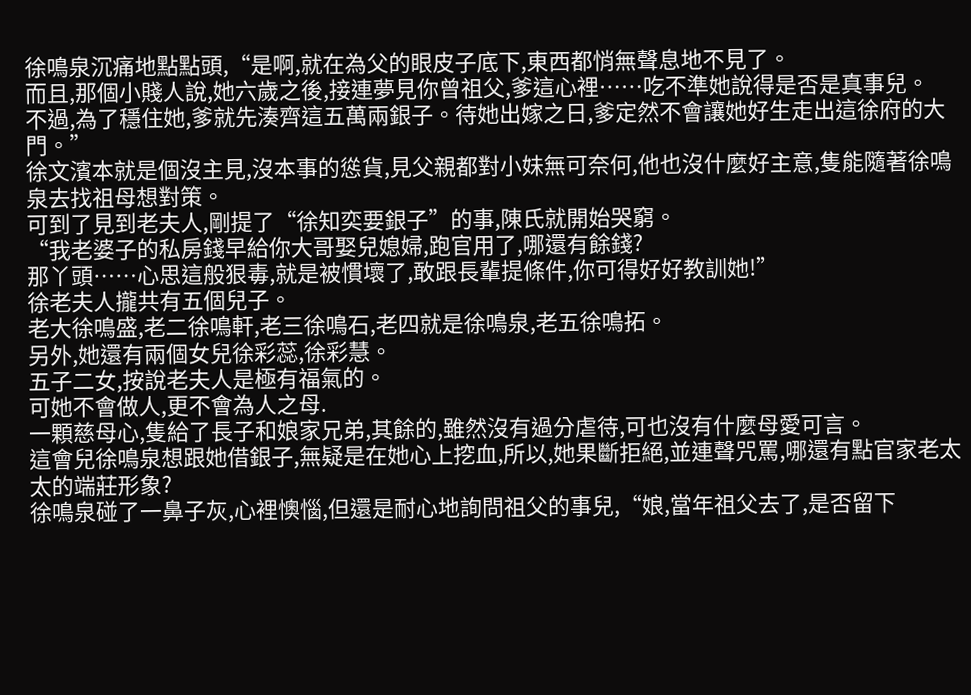徐鳴泉沉痛地點點頭,“是啊,就在為父的眼皮子底下,東西都悄無聲息地不見了。
而且,那個小賤人說,她六歲之後,接連夢見你曾祖父,爹這心裡……吃不準她說得是否是真事兒。
不過,為了穩住她,爹就先湊齊這五萬兩銀子。待她出嫁之日,爹定然不會讓她好生走出這徐府的大門。”
徐文濱本就是個沒主見,沒本事的慫貨,見父親都對小妹無可奈何,他也沒什麼好主意,隻能隨著徐鳴泉去找祖母想對策。
可到了見到老夫人,剛提了“徐知奕要銀子”的事,陳氏就開始哭窮。
“我老婆子的私房錢早給你大哥娶兒媳婦,跑官用了,哪還有餘錢?
那丫頭……心思這般狠毒,就是被慣壞了,敢跟長輩提條件,你可得好好教訓她!”
徐老夫人攏共有五個兒子。
老大徐鳴盛,老二徐鳴軒,老三徐鳴石,老四就是徐鳴泉,老五徐鳴拓。
另外,她還有兩個女兒徐彩蕊,徐彩慧。
五子二女,按說老夫人是極有福氣的。
可她不會做人,更不會為人之母.
一顆慈母心,隻給了長子和娘家兄弟,其餘的,雖然沒有過分虐待,可也沒有什麼母愛可言。
這會兒徐鳴泉想跟她借銀子,無疑是在她心上挖血,所以,她果斷拒絕,並連聲咒罵,哪還有點官家老太太的端莊形象?
徐鳴泉碰了一鼻子灰,心裡懊惱,但還是耐心地詢問祖父的事兒,“娘,當年祖父去了,是否留下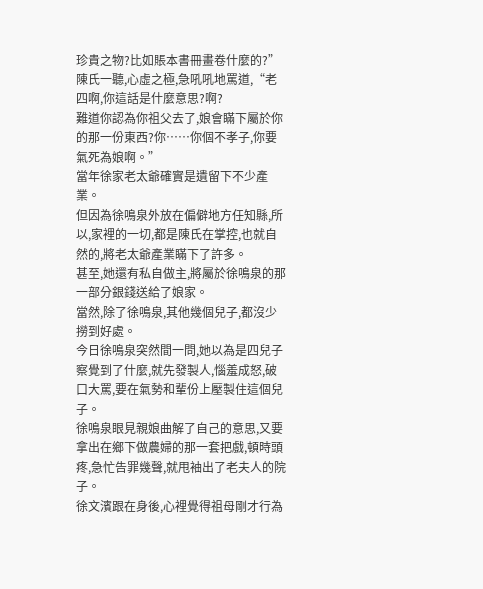珍貴之物?比如賬本書冊畫卷什麼的?”
陳氏一聽,心虛之極,急吼吼地罵道,“老四啊,你這話是什麼意思?啊?
難道你認為你祖父去了,娘會瞞下屬於你的那一份東西?你……你個不孝子,你要氣死為娘啊。”
當年徐家老太爺確實是遺留下不少產業。
但因為徐鳴泉外放在偏僻地方任知縣,所以,家裡的一切,都是陳氏在掌控,也就自然的,將老太爺產業瞞下了許多。
甚至,她還有私自做主,將屬於徐鳴泉的那一部分銀錢送給了娘家。
當然,除了徐鳴泉,其他幾個兒子,都沒少撈到好處。
今日徐鳴泉突然間一問,她以為是四兒子察覺到了什麼,就先發製人,惱羞成怒,破口大罵,要在氣勢和輩份上壓製住這個兒子。
徐鳴泉眼見親娘曲解了自己的意思,又要拿出在鄉下做農婦的那一套把戲,頓時頭疼,急忙告罪幾聲,就甩袖出了老夫人的院子。
徐文濱跟在身後,心裡覺得祖母剛才行為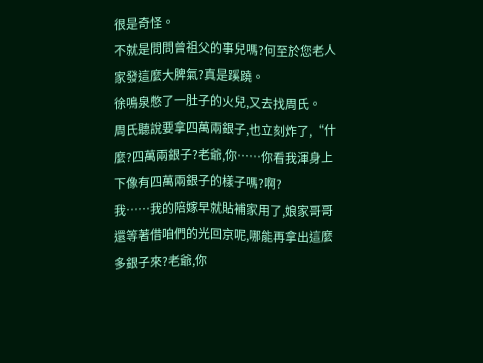很是奇怪。
不就是問問曾祖父的事兒嗎?何至於您老人家發這麼大脾氣?真是蹊蹺。
徐鳴泉憋了一肚子的火兒,又去找周氏。
周氏聽說要拿四萬兩銀子,也立刻炸了,“什麼?四萬兩銀子?老爺,你……你看我渾身上下像有四萬兩銀子的樣子嗎?啊?
我……我的陪嫁早就貼補家用了,娘家哥哥還等著借咱們的光回京呢,哪能再拿出這麼多銀子來?老爺,你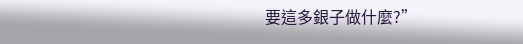要這多銀子做什麼?”